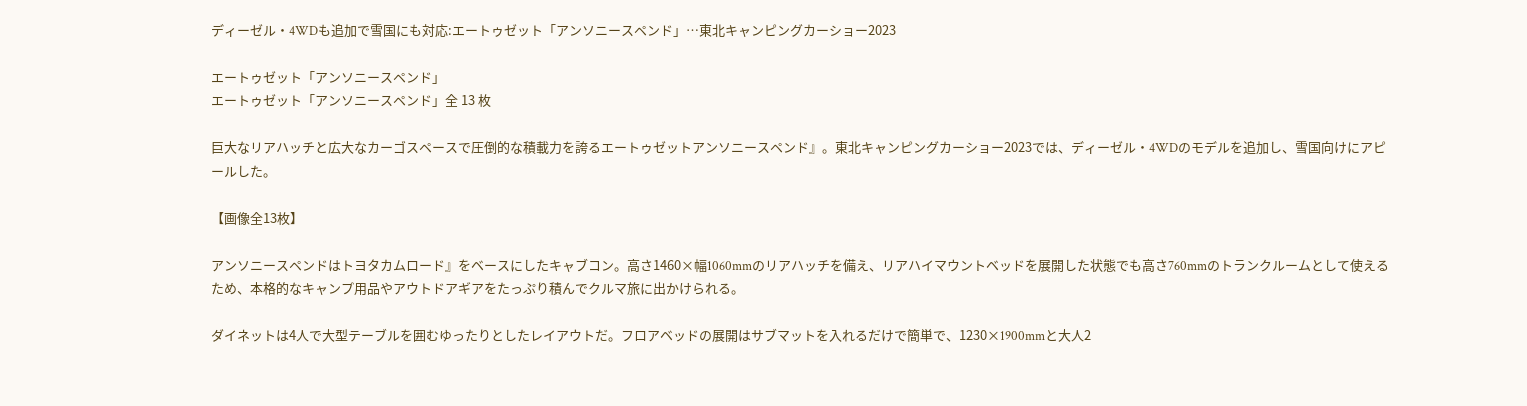ディーゼル・4WDも追加で雪国にも対応:エートゥゼット「アンソニースペンド」…東北キャンピングカーショー2023

エートゥゼット「アンソニースペンド」
エートゥゼット「アンソニースペンド」全 13 枚

巨大なリアハッチと広大なカーゴスペースで圧倒的な積載力を誇るエートゥゼットアンソニースペンド』。東北キャンピングカーショー2023では、ディーゼル・4WDのモデルを追加し、雪国向けにアピールした。

【画像全13枚】

アンソニースペンドはトヨタカムロード』をベースにしたキャブコン。高さ1460×幅1060mmのリアハッチを備え、リアハイマウントベッドを展開した状態でも高さ760mmのトランクルームとして使えるため、本格的なキャンプ用品やアウトドアギアをたっぷり積んでクルマ旅に出かけられる。

ダイネットは4人で大型テーブルを囲むゆったりとしたレイアウトだ。フロアベッドの展開はサブマットを入れるだけで簡単で、1230×1900mmと大人2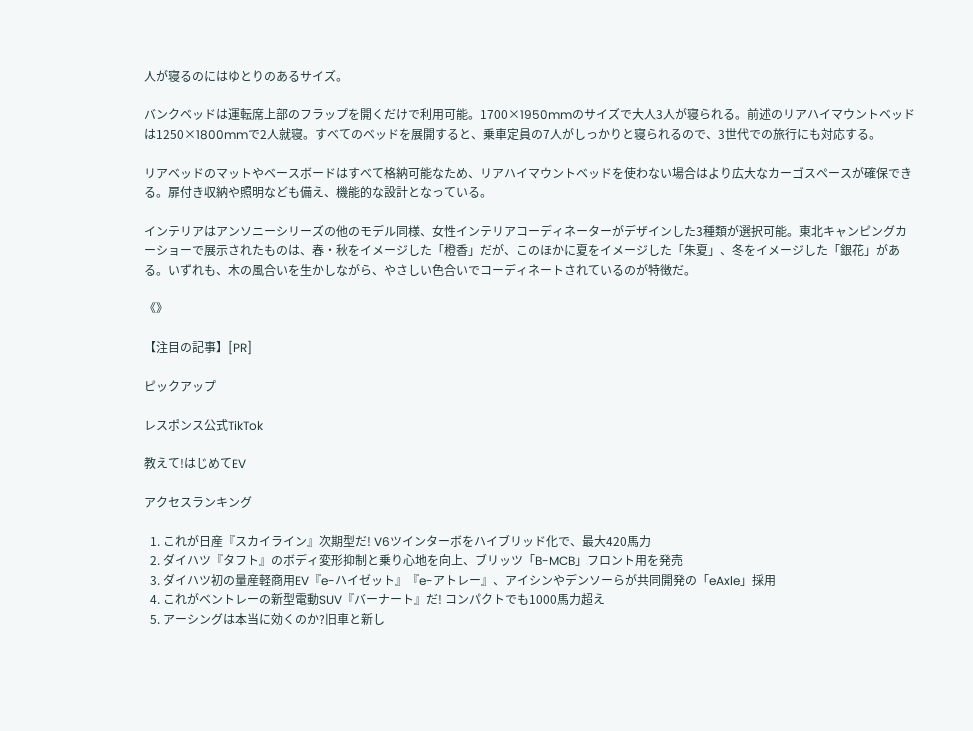人が寝るのにはゆとりのあるサイズ。

バンクベッドは運転席上部のフラップを開くだけで利用可能。1700×1950mmのサイズで大人3人が寝られる。前述のリアハイマウントベッドは1250×1800mmで2人就寝。すべてのベッドを展開すると、乗車定員の7人がしっかりと寝られるので、3世代での旅行にも対応する。

リアベッドのマットやベースボードはすべて格納可能なため、リアハイマウントベッドを使わない場合はより広大なカーゴスペースが確保できる。扉付き収納や照明なども備え、機能的な設計となっている。

インテリアはアンソニーシリーズの他のモデル同様、女性インテリアコーディネーターがデザインした3種類が選択可能。東北キャンピングカーショーで展示されたものは、春・秋をイメージした「橙香」だが、このほかに夏をイメージした「朱夏」、冬をイメージした「銀花」がある。いずれも、木の風合いを生かしながら、やさしい色合いでコーディネートされているのが特徴だ。

《》

【注目の記事】[PR]

ピックアップ

レスポンス公式TikTok

教えて!はじめてEV

アクセスランキング

  1. これが日産『スカイライン』次期型だ! V6ツインターボをハイブリッド化で、最大420馬力
  2. ダイハツ『タフト』のボディ変形抑制と乗り心地を向上、ブリッツ「B-MCB」フロント用を発売
  3. ダイハツ初の量産軽商用EV『e-ハイゼット』『e-アトレー』、アイシンやデンソーらが共同開発の「eAxle」採用
  4. これがベントレーの新型電動SUV『バーナート』だ! コンパクトでも1000馬力超え
  5. アーシングは本当に効くのか?旧車と新し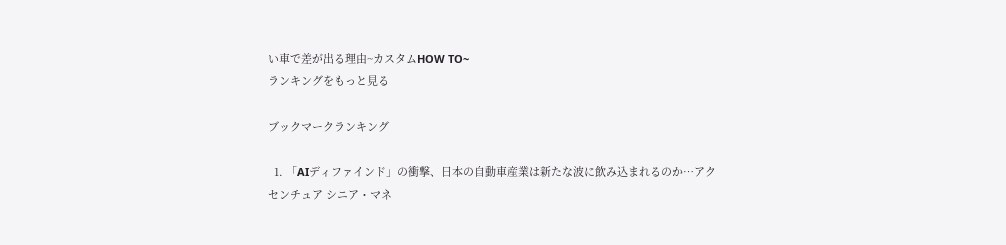い車で差が出る理由~カスタムHOW TO~
ランキングをもっと見る

ブックマークランキング

  1. 「AIディファインド」の衝撃、日本の自動車産業は新たな波に飲み込まれるのか…アクセンチュア シニア・マネ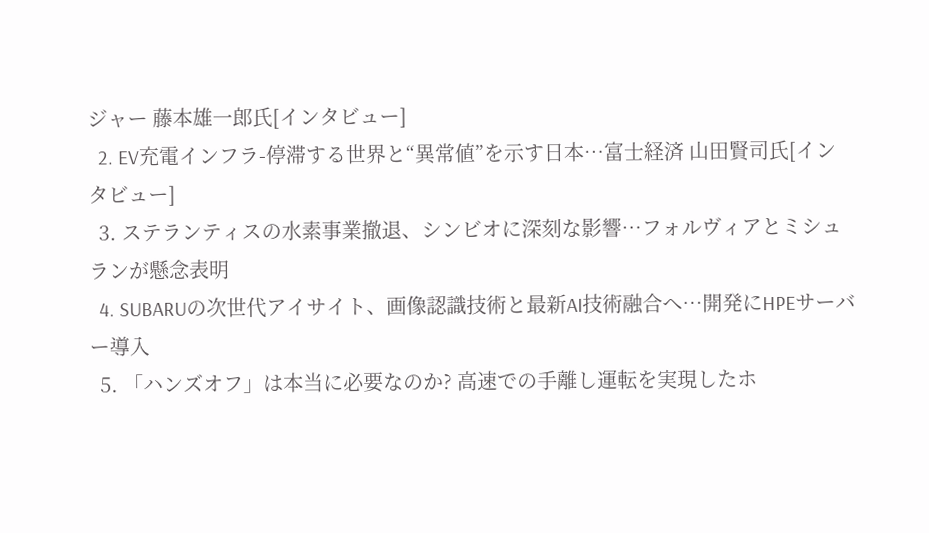ジャー 藤本雄一郎氏[インタビュー]
  2. EV充電インフラ-停滞する世界と“異常値”を示す日本…富士経済 山田賢司氏[インタビュー]
  3. ステランティスの水素事業撤退、シンビオに深刻な影響…フォルヴィアとミシュランが懸念表明
  4. SUBARUの次世代アイサイト、画像認識技術と最新AI技術融合へ…開発にHPEサーバー導入
  5. 「ハンズオフ」は本当に必要なのか? 高速での手離し運転を実現したホ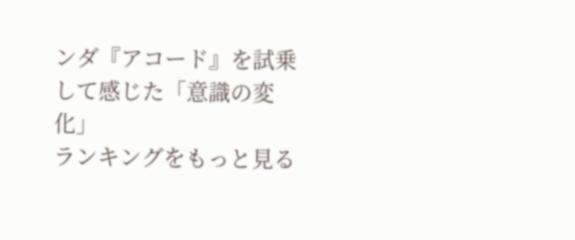ンダ『アコード』を試乗して感じた「意識の変化」
ランキングをもっと見る